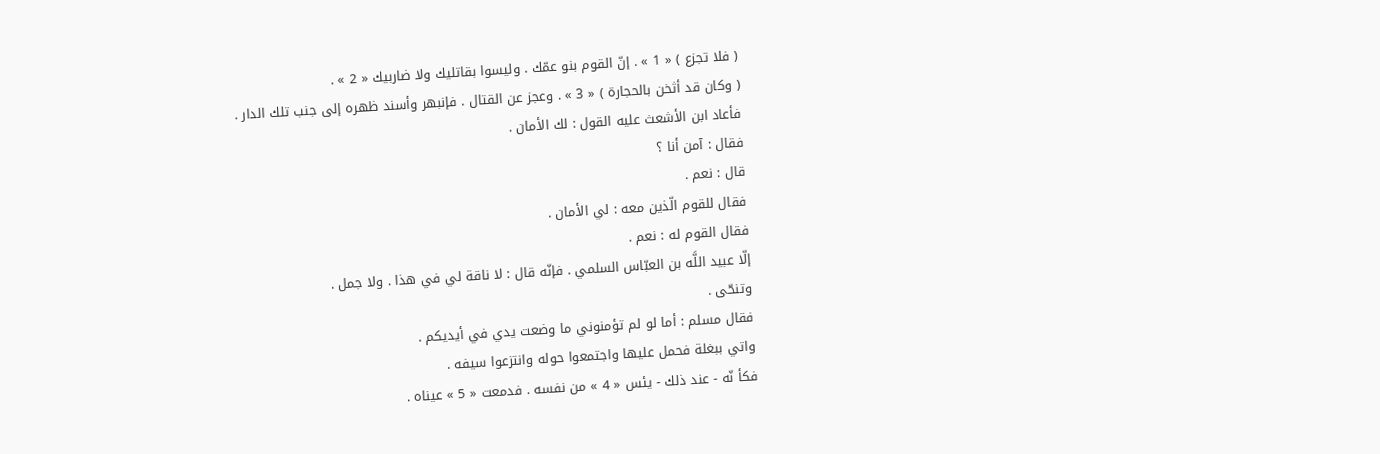( فلا تجزع ) « 1 » . إنّ القوم بنو عمّك . وليسوا بقاتليك ولا ضاربيك « 2 » .
( وكان قد أثخن بالحجارة ) « 3 » . وعجز عن القتال . فإنبهر وأسند ظهره إلى جنب تلك الدار .
فأعاد ابن الأشعث عليه القول : لك الأمان .
فقال : آمن أنا ؟
قال : نعم .
فقال للقوم الّذين معه : لي الأمان .
فقال القوم له : نعم .
إلّا عبيد اللَّه بن العبّاس السلمي . فإنّه قال : لا ناقة لي في هذا . ولا جمل .
وتنحّى .
فقال مسلم : أما لو لم تؤمنوني ما وضعت يدي في أيديكم .
واتي ببغلة فحمل عليها واجتمعوا حوله وانتزعوا سيفه .
فكأ نّه - عند ذلك - يئس « 4 » من نفسه . فدمعت « 5 » عيناه .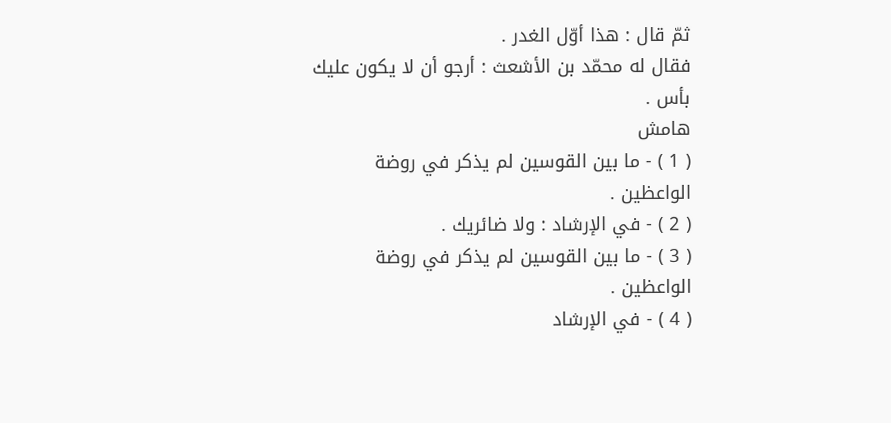ثمّ قال : هذا أوّل الغدر .
فقال له محمّد بن الأشعث : أرجو أن لا يكون عليك بأس .
هامش
( 1 ) - ما بين القوسين لم يذكر في روضة الواعظين .
( 2 ) - في الإرشاد : ولا ضائريك .
( 3 ) - ما بين القوسين لم يذكر في روضة الواعظين .
( 4 ) - في الإرشاد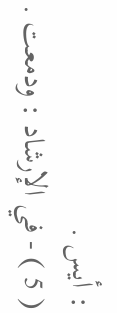: أيس .
( 5 ) - في الإرشاد : ودمعت .